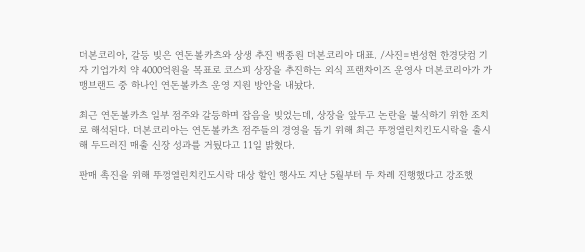더본코리아, 갈등 빚은 연돈볼카츠와 상생 추진 백종원 더본코리아 대표. /사진=변성현 한경닷컴 기자 기업가치 약 4000억원을 목표로 코스피 상장을 추진하는 외식 프랜차이즈 운영사 더본코리아가 가맹브랜드 중 하나인 연돈볼카츠 운영 지원 방안을 내놨다.

최근 연돈볼카츠 일부 점주와 갈등하며 잡음을 빚었는데, 상장을 앞두고 논란을 불식하기 위한 조치로 해석된다. 더본코리아는 연돈볼카츠 점주들의 경영을 돕기 위해 최근 뚜껑열린치킨도시락을 출시해 두드러진 매출 신장 성과를 거뒀다고 11일 밝혔다.

판매 촉진을 위해 뚜껑열린치킨도시락 대상 할인 행사도 지난 5월부터 두 차례 진행했다고 강조했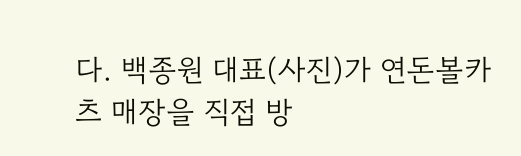다. 백종원 대표(사진)가 연돈볼카츠 매장을 직접 방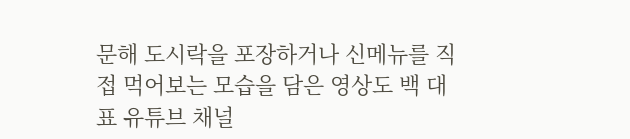문해 도시락을 포장하거나 신메뉴를 직접 먹어보는 모습을 담은 영상도 백 대표 유튜브 채널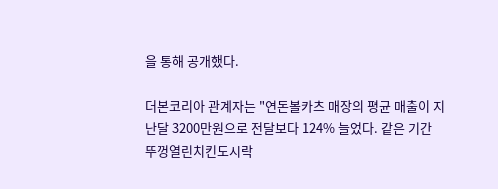을 통해 공개했다.

더본코리아 관계자는 "연돈볼카츠 매장의 평균 매출이 지난달 3200만원으로 전달보다 124% 늘었다. 같은 기간 뚜껑열린치킨도시락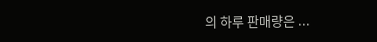의 하루 판매량은 ...